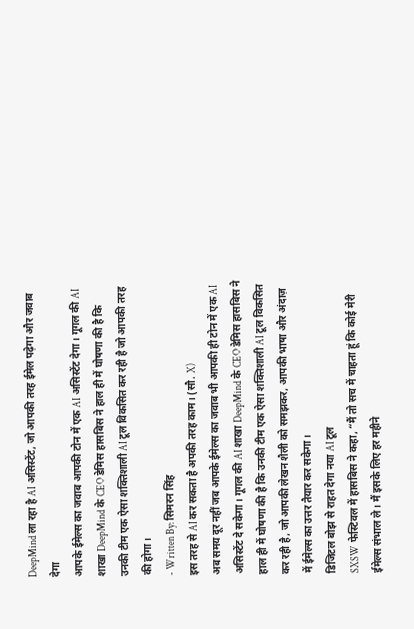DeepMind ला रहा है AI असिस्टेंट, जो आपकी तरह ईमेल पढ़ेगा और जवाब देगा
आपके ईमेल्स का जवाब आपकी टोन में एक AI असिस्टेंट देगा। गूगल की AI शाखा DeepMind के CEO डेमिस हासबिस ने हाल ही में घोषणा की है कि उनकी टीम एक ऐसा शक्तिशाली AI टूल विकसित कर रही है जो आपकी तरह की होगा।
- Written By: सिमरन सिंह
इस तरह से AI कर सकता है अपकी तरह काम। (सौ. X)
अब समय दूर नहीं जब आपके ईमेल्स का जवाब भी आपकी ही टोन में एक AI असिस्टेंट दे सकेगा। गूगल की AI शाखा DeepMind के CEO डेमिस हासबिस ने हाल ही में घोषणा की है कि उनकी टीम एक ऐसा शक्तिशाली AI टूल विकसित कर रही है, जो आपकी लेखन शैली को समझकर, आपकी भाषा और अंदाज़ में ईमेल्स का उत्तर तैयार कर सकेगा।
डिजिटल बोझ से राहत देगा नया AI टूल
SXSW फेस्टिवल में हासबिस ने कहा, “मैं तो सच में चाहता हूं कि कोई मेरी ईमेल्स संभाल ले। मैं इसके लिए हर महीने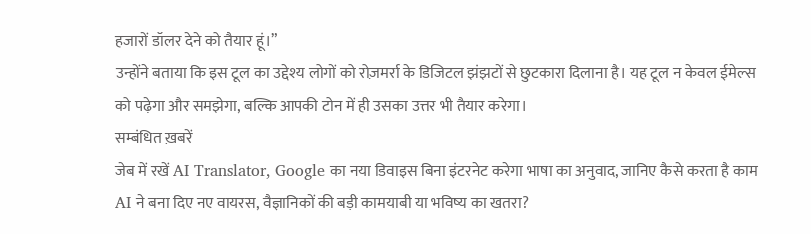हजारों डॉलर देने को तैयार हूं।”
उन्होंने बताया कि इस टूल का उद्देश्य लोगों को रोज़मर्रा के डिजिटल झंझटों से छुटकारा दिलाना है। यह टूल न केवल ईमेल्स को पढ़ेगा और समझेगा, बल्कि आपकी टोन में ही उसका उत्तर भी तैयार करेगा।
सम्बंधित ख़बरें
जेब में रखें AI Translator, Google का नया डिवाइस बिना इंटरनेट करेगा भाषा का अनुवाद, जानिए कैसे करता है काम
AI ने बना दिए नए वायरस, वैज्ञानिकों की बड़ी कामयाबी या भविष्य का खतरा?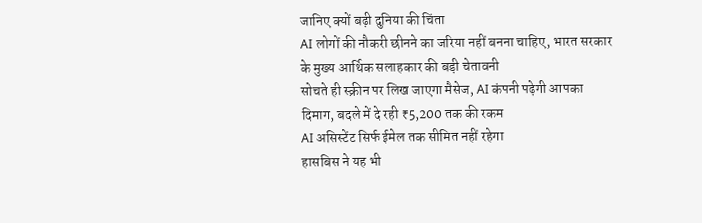जानिए क्यों बढ़ी दुनिया की चिंता
AI लोगों की नौकरी छीनने का जरिया नहीं बनना चाहिए, भारत सरकार के मुख्य आर्थिक सलाहकार की बड़ी चेतावनी
सोचते ही स्क्रीन पर लिख जाएगा मैसेज, AI कंपनी पढ़ेगी आपका दिमाग, बदले में दे रही ₹5,200 तक की रकम
AI असिस्टेंट सिर्फ ईमेल तक सीमित नहीं रहेगा
हासबिस ने यह भी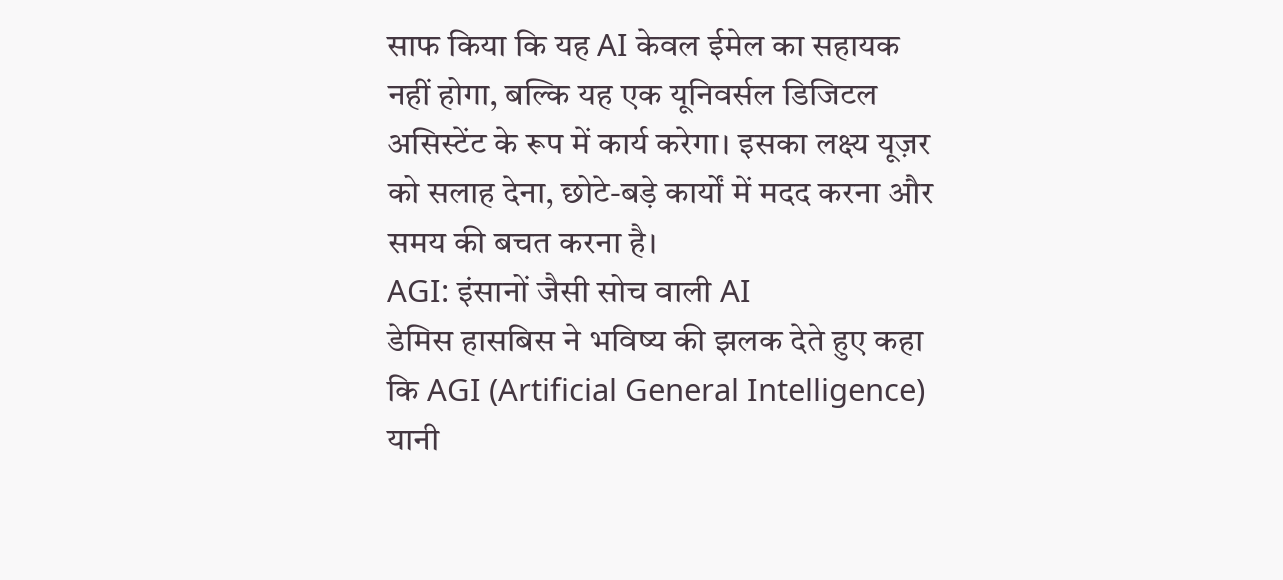साफ किया कि यह AI केवल ईमेल का सहायक नहीं होगा, बल्कि यह एक यूनिवर्सल डिजिटल असिस्टेंट के रूप में कार्य करेगा। इसका लक्ष्य यूज़र को सलाह देना, छोटे-बड़े कार्यों में मदद करना और समय की बचत करना है।
AGI: इंसानों जैसी सोच वाली AI
डेमिस हासबिस ने भविष्य की झलक देते हुए कहा कि AGI (Artificial General Intelligence) यानी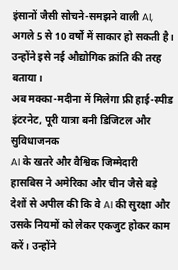इंसानों जैसी सोचने-समझने वाली AI, अगले 5 से 10 वर्षों में साकार हो सकती है। उन्होंने इसे नई औद्योगिक क्रांति की तरह बताया।
अब मक्का-मदीना में मिलेगा फ्री हाई-स्पीड इंटरनेट, पूरी यात्रा बनी डिजिटल और सुविधाजनक
AI के खतरे और वैश्विक जिम्मेदारी
हासबिस ने अमेरिका और चीन जैसे बड़े देशों से अपील की कि वे AI की सुरक्षा और उसके नियमों को लेकर एकजुट होकर काम करें। उन्होंने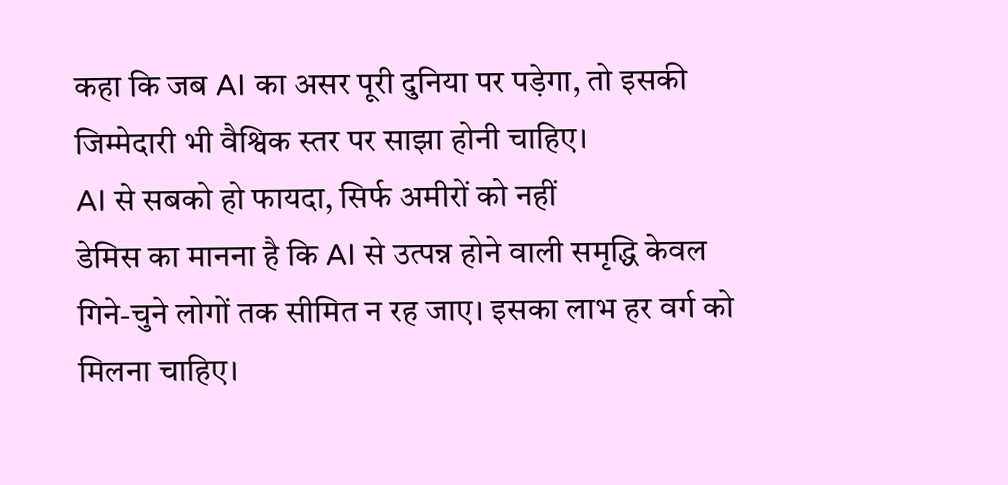कहा कि जब AI का असर पूरी दुनिया पर पड़ेगा, तो इसकी जिम्मेदारी भी वैश्विक स्तर पर साझा होनी चाहिए।
AI से सबको हो फायदा, सिर्फ अमीरों को नहीं
डेमिस का मानना है कि AI से उत्पन्न होने वाली समृद्धि केवल गिने-चुने लोगों तक सीमित न रह जाए। इसका लाभ हर वर्ग को मिलना चाहिए।